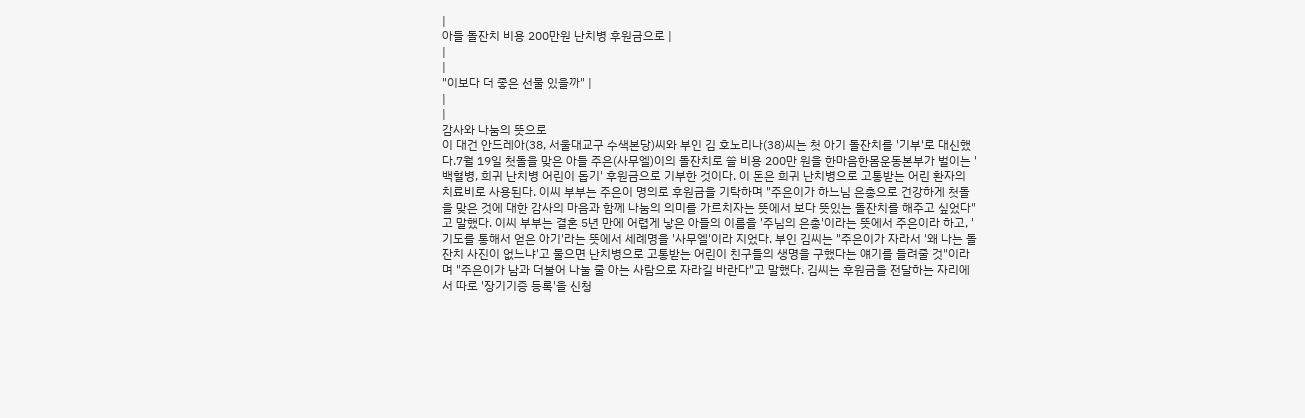|
아들 돌잔치 비용 200만원 난치병 후원금으로 |
|
|
"이보다 더 좋은 선물 있을까" |
|
|
감사와 나눔의 뜻으로
이 대건 안드레아(38, 서울대교구 수색본당)씨와 부인 김 호노리나(38)씨는 첫 아기 돌잔치를 '기부'로 대신했다.7월 19일 첫돌을 맞은 아들 주은(사무엘)이의 돌잔치로 쓸 비용 200만 원을 한마음한몸운동본부가 벌이는 '백혈병, 희귀 난치병 어린이 돕기' 후원금으로 기부한 것이다. 이 돈은 희귀 난치병으로 고통받는 어린 환자의 치료비로 사용된다. 이씨 부부는 주은이 명의로 후원금을 기탁하며 "주은이가 하느님 은총으로 건강하게 첫돌을 맞은 것에 대한 감사의 마음과 함께 나눔의 의미를 가르치자는 뜻에서 보다 뜻있는 돌잔치를 해주고 싶었다"고 말했다. 이씨 부부는 결혼 5년 만에 어렵게 낳은 아들의 이름을 '주님의 은총'이라는 뜻에서 주은이라 하고, '기도를 통해서 얻은 아기'라는 뜻에서 세례명을 '사무엘'이라 지었다. 부인 김씨는 "주은이가 자라서 '왜 나는 돌잔치 사진이 없느냐'고 물으면 난치병으로 고통받는 어린이 친구들의 생명을 구했다는 얘기를 들려줄 것"이라며 "주은이가 남과 더불어 나눌 줄 아는 사람으로 자라길 바란다"고 말했다. 김씨는 후원금을 전달하는 자리에서 따로 '장기기증 등록'을 신청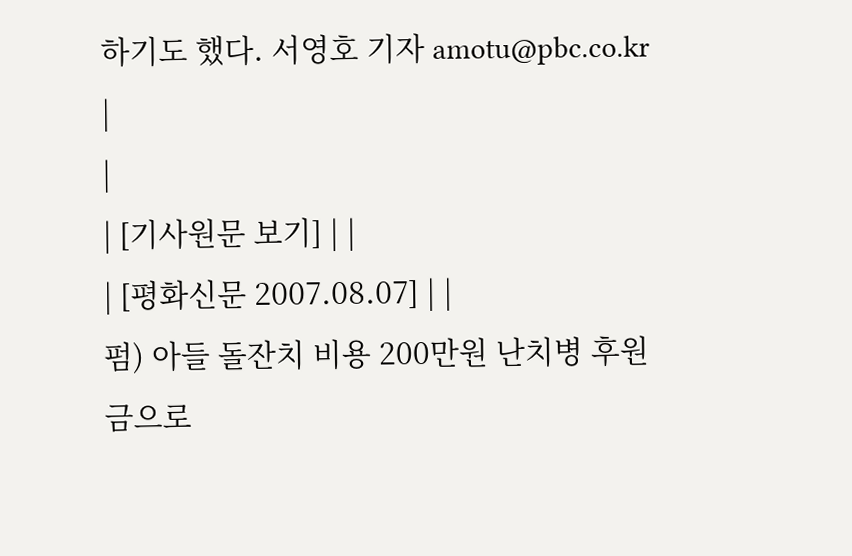하기도 했다. 서영호 기자 amotu@pbc.co.kr |
|
| [기사원문 보기] | |
| [평화신문 2007.08.07] | |
펌) 아들 돌잔치 비용 200만원 난치병 후원금으로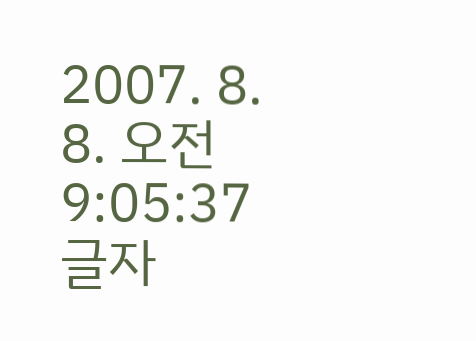2007. 8. 8. 오전 9:05:37
글자